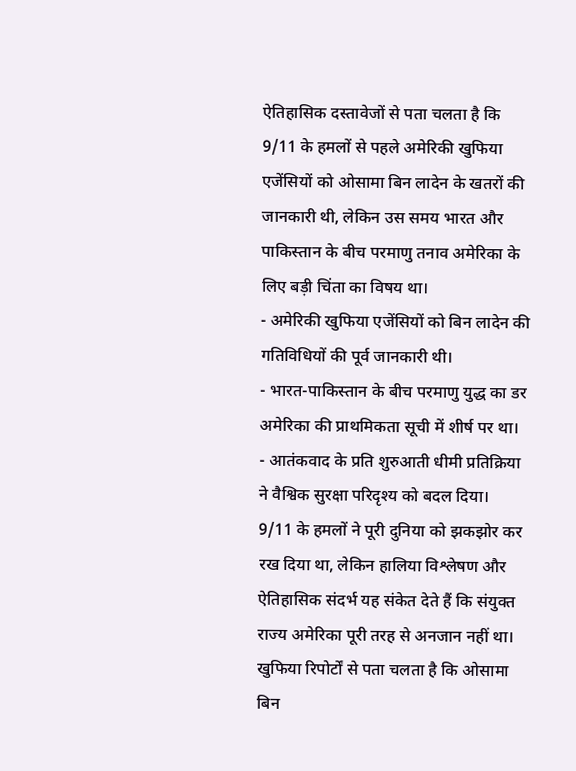ऐतिहासिक दस्तावेजों से पता चलता है कि 9/11 के हमलों से पहले अमेरिकी खुफिया एजेंसियों को ओसामा बिन लादेन के खतरों की जानकारी थी, लेकिन उस समय भारत और पाकिस्तान के बीच परमाणु तनाव अमेरिका के लिए बड़ी चिंता का विषय था।
- अमेरिकी खुफिया एजेंसियों को बिन लादेन की गतिविधियों की पूर्व जानकारी थी।
- भारत-पाकिस्तान के बीच परमाणु युद्ध का डर अमेरिका की प्राथमिकता सूची में शीर्ष पर था।
- आतंकवाद के प्रति शुरुआती धीमी प्रतिक्रिया ने वैश्विक सुरक्षा परिदृश्य को बदल दिया।
9/11 के हमलों ने पूरी दुनिया को झकझोर कर रख दिया था, लेकिन हालिया विश्लेषण और ऐतिहासिक संदर्भ यह संकेत देते हैं कि संयुक्त राज्य अमेरिका पूरी तरह से अनजान नहीं था। खुफिया रिपोर्टों से पता चलता है कि ओसामा बिन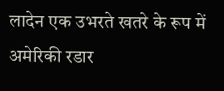लादेन एक उभरते खतरे के रूप में अमेरिकी रडार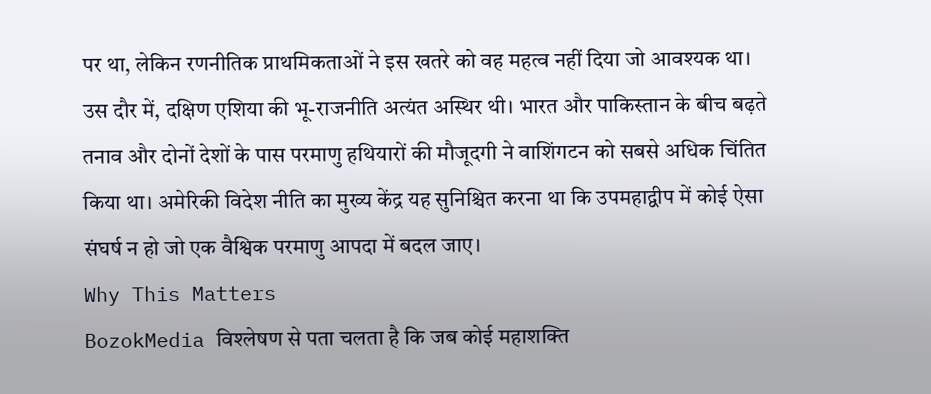पर था, लेकिन रणनीतिक प्राथमिकताओं ने इस खतरे को वह महत्व नहीं दिया जो आवश्यक था।
उस दौर में, दक्षिण एशिया की भू-राजनीति अत्यंत अस्थिर थी। भारत और पाकिस्तान के बीच बढ़ते तनाव और दोनों देशों के पास परमाणु हथियारों की मौजूदगी ने वाशिंगटन को सबसे अधिक चिंतित किया था। अमेरिकी विदेश नीति का मुख्य केंद्र यह सुनिश्चित करना था कि उपमहाद्वीप में कोई ऐसा संघर्ष न हो जो एक वैश्विक परमाणु आपदा में बदल जाए।
Why This Matters
BozokMedia विश्लेषण से पता चलता है कि जब कोई महाशक्ति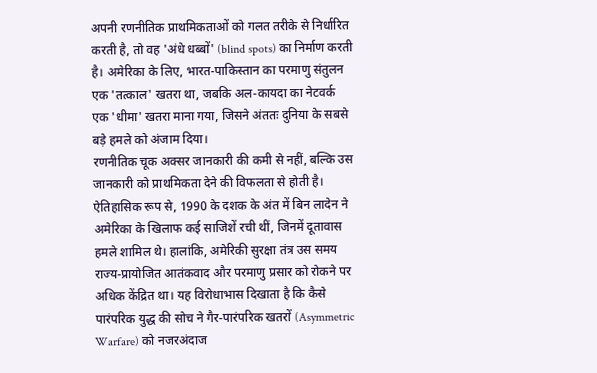अपनी रणनीतिक प्राथमिकताओं को गलत तरीके से निर्धारित करती है, तो वह 'अंधे धब्बों' (blind spots) का निर्माण करती है। अमेरिका के लिए, भारत-पाकिस्तान का परमाणु संतुलन एक 'तत्काल' खतरा था, जबकि अल-कायदा का नेटवर्क एक 'धीमा' खतरा माना गया, जिसने अंततः दुनिया के सबसे बड़े हमले को अंजाम दिया।
रणनीतिक चूक अक्सर जानकारी की कमी से नहीं, बल्कि उस जानकारी को प्राथमिकता देने की विफलता से होती है।
ऐतिहासिक रूप से, 1990 के दशक के अंत में बिन लादेन ने अमेरिका के खिलाफ कई साजिशें रची थीं, जिनमें दूतावास हमले शामिल थे। हालांकि, अमेरिकी सुरक्षा तंत्र उस समय राज्य-प्रायोजित आतंकवाद और परमाणु प्रसार को रोकने पर अधिक केंद्रित था। यह विरोधाभास दिखाता है कि कैसे पारंपरिक युद्ध की सोच ने गैर-पारंपरिक खतरों (Asymmetric Warfare) को नजरअंदाज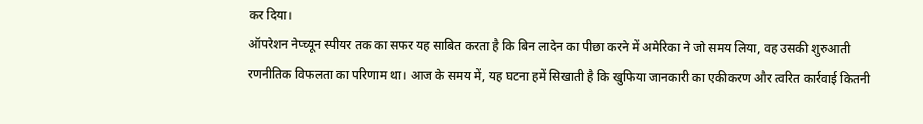कर दिया।
ऑपरेशन नेप्च्यून स्पीयर तक का सफर यह साबित करता है कि बिन लादेन का पीछा करने में अमेरिका ने जो समय लिया, वह उसकी शुरुआती रणनीतिक विफलता का परिणाम था। आज के समय में, यह घटना हमें सिखाती है कि खुफिया जानकारी का एकीकरण और त्वरित कार्रवाई कितनी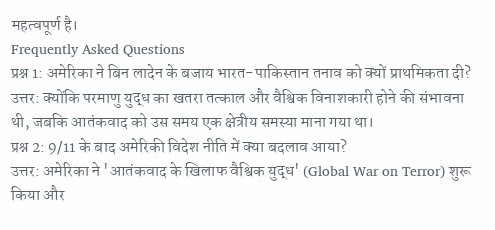महत्वपूर्ण है।
Frequently Asked Questions
प्रश्न 1: अमेरिका ने बिन लादेन के बजाय भारत-पाकिस्तान तनाव को क्यों प्राथमिकता दी?
उत्तर: क्योंकि परमाणु युद्ध का खतरा तत्काल और वैश्विक विनाशकारी होने की संभावना थी, जबकि आतंकवाद को उस समय एक क्षेत्रीय समस्या माना गया था।
प्रश्न 2: 9/11 के बाद अमेरिकी विदेश नीति में क्या बदलाव आया?
उत्तर: अमेरिका ने 'आतंकवाद के खिलाफ वैश्विक युद्ध' (Global War on Terror) शुरू किया और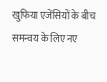खुफिया एजेंसियों के बीच समन्वय के लिए नए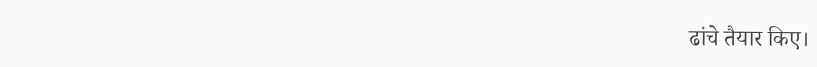ढांचे तैयार किए।